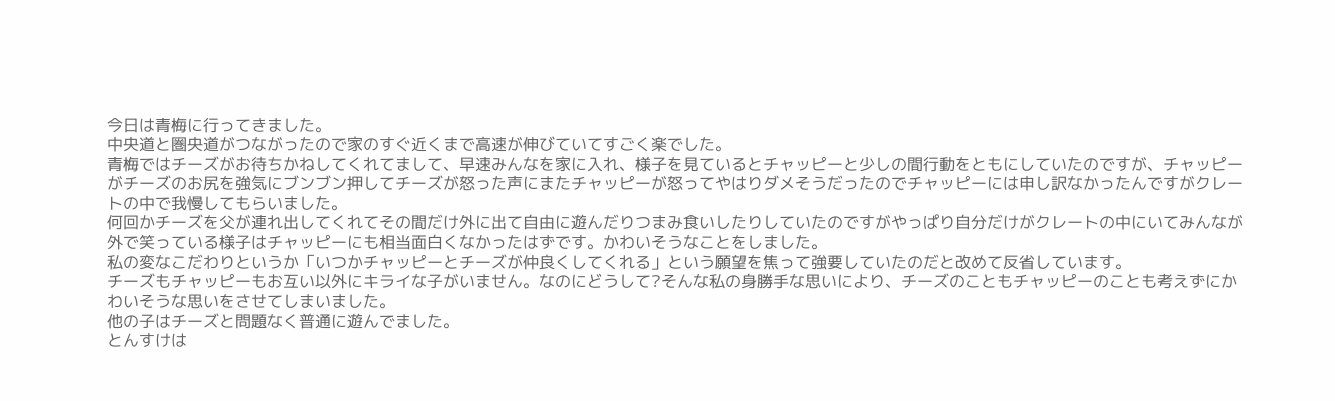今日は青梅に行ってきました。
中央道と圏央道がつながったので家のすぐ近くまで高速が伸びていてすごく楽でした。
青梅ではチーズがお待ちかねしてくれてまして、早速みんなを家に入れ、様子を見ているとチャッピーと少しの間行動をともにしていたのですが、チャッピーがチーズのお尻を強気にブンブン押してチーズが怒った声にまたチャッピーが怒ってやはりダメそうだったのでチャッピーには申し訳なかったんですがクレートの中で我慢してもらいました。
何回かチーズを父が連れ出してくれてその間だけ外に出て自由に遊んだりつまみ食いしたりしていたのですがやっぱり自分だけがクレートの中にいてみんなが外で笑っている様子はチャッピーにも相当面白くなかったはずです。かわいそうなことをしました。
私の変なこだわりというか「いつかチャッピーとチーズが仲良くしてくれる」という願望を焦って強要していたのだと改めて反省しています。
チーズもチャッピーもお互い以外にキライな子がいません。なのにどうして?そんな私の身勝手な思いにより、チーズのこともチャッピーのことも考えずにかわいそうな思いをさせてしまいました。
他の子はチーズと問題なく普通に遊んでました。
とんすけは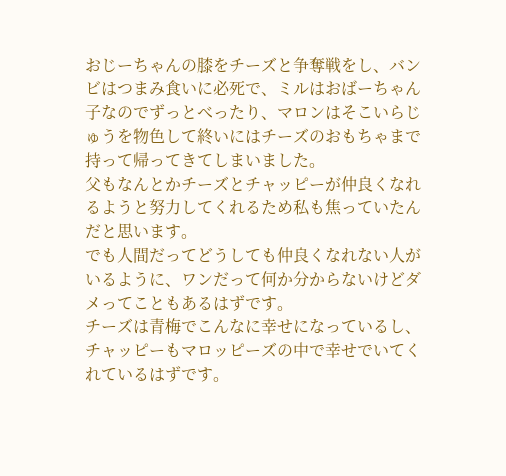おじーちゃんの膝をチーズと争奪戦をし、バンビはつまみ食いに必死で、ミルはおばーちゃん子なのでずっとべったり、マロンはそこいらじゅうを物色して終いにはチーズのおもちゃまで持って帰ってきてしまいました。
父もなんとかチーズとチャッピーが仲良くなれるようと努力してくれるため私も焦っていたんだと思います。
でも人間だってどうしても仲良くなれない人がいるように、ワンだって何か分からないけどダメってこともあるはずです。
チーズは青梅でこんなに幸せになっているし、チャッピーもマロッピーズの中で幸せでいてくれているはずです。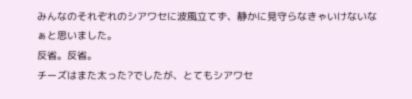みんなのそれぞれのシアワセに波風立てず、静かに見守らなきゃいけないなぁと思いました。
反省。反省。
チーズはまた太った?でしたが、とてもシアワセ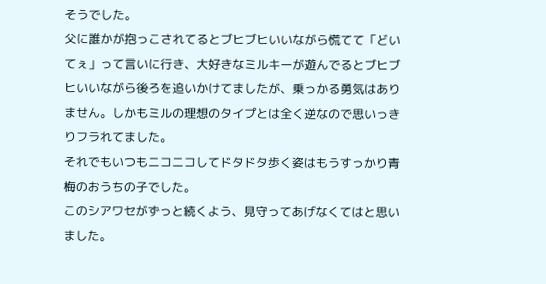そうでした。
父に誰かが抱っこされてるとブヒブヒいいながら慌てて「どいてぇ」って言いに行き、大好きなミルキーが遊んでるとブヒブヒいいながら後ろを追いかけてましたが、乗っかる勇気はありません。しかもミルの理想のタイプとは全く逆なので思いっきりフラれてました。
それでもいつもニコニコしてドタドタ歩く姿はもうすっかり青梅のおうちの子でした。
このシアワセがずっと続くよう、見守ってあげなくてはと思いました。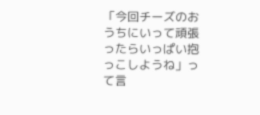「今回チーズのおうちにいって頑張ったらいっぱい抱っこしようね」って言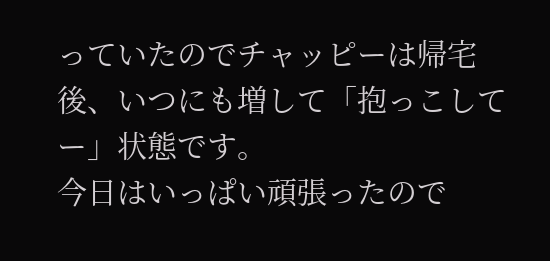っていたのでチャッピーは帰宅後、いつにも増して「抱っこしてー」状態です。
今日はいっぱい頑張ったので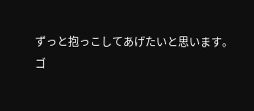ずっと抱っこしてあげたいと思います。
ゴ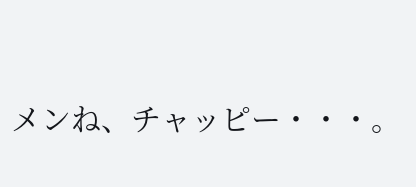メンね、チャッピー・・・。